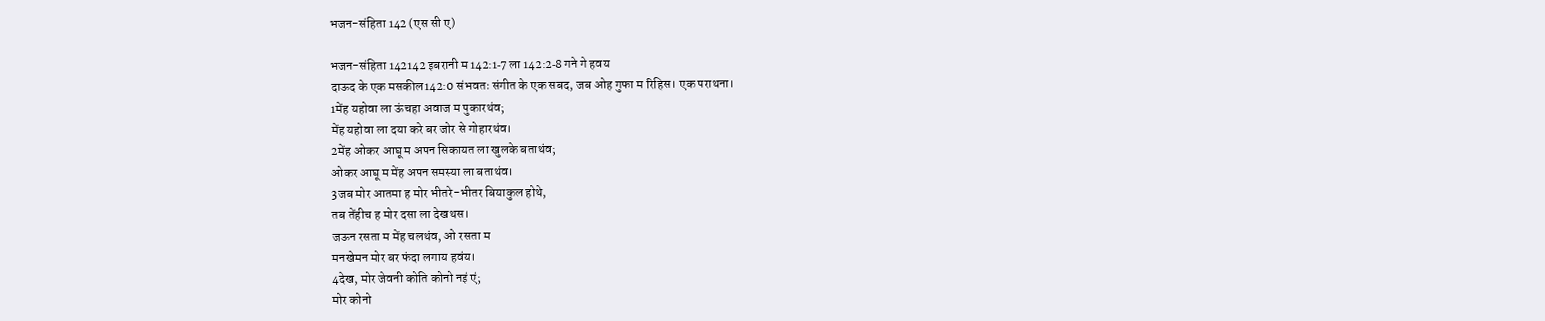भजन-संहिता 142 (एस सी ए)

भजन-संहिता 142142 इबरानी म 142:1‑7 ला 142:2‑8 गने गे हवय
दाऊद के एक मसकील142:0 संभवतः संगीत के एक सबद, जब ओह गुफा म रिहिस। एक पराथना।
1मेंह यहोवा ला ऊंचहा अवाज म पुकारथंव;
मेंह यहोवा ला दया करे बर जोर से गोहारथंव।
2मेंह ओकर आघू म अपन सिकायत ला खुलके बताथंव;
ओकर आघू म मेंह अपन समस्या ला बताथंव।
3जब मोर आतमा ह मोर भीतरे-भीतर बियाकुल होथे,
तब तेंहीच ह मोर दसा ला देखथस।
जऊन रसता म मेंह चलथंव, ओ रसता म
मनखेमन मोर बर फंदा लगाय हवंय।
4देख, मोर जेवनी कोति कोनो नइं एं;
मोर कोनो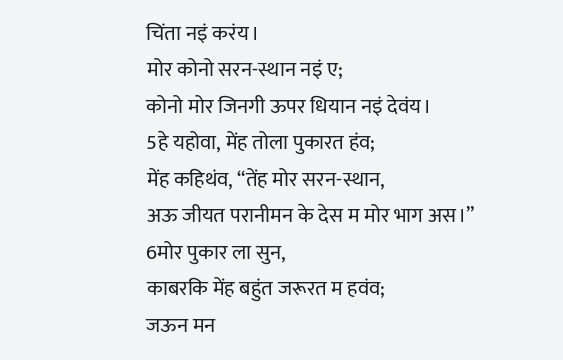चिंता नइं करंय।
मोर कोनो सरन-स्थान नइं ए;
कोनो मोर जिनगी ऊपर धियान नइं देवंय।
5हे यहोवा, मेंह तोला पुकारत हंव;
मेंह कहिथंव, “तेंह मोर सरन-स्थान,
अऊ जीयत परानीमन के देस म मोर भाग अस।”
6मोर पुकार ला सुन,
काबरकि मेंह बहुंत जरूरत म हवंव;
जऊन मन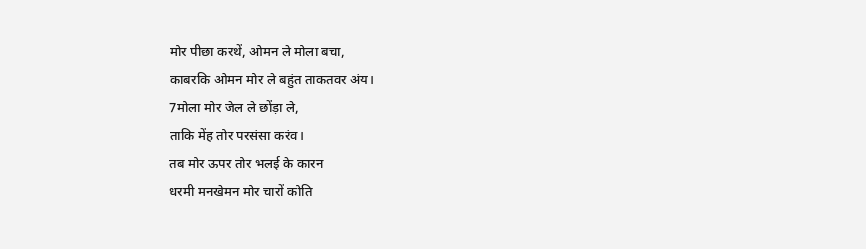मोर पीछा करथें, ओमन ले मोला बचा,
काबरकि ओमन मोर ले बहुंत ताकतवर अंय।
7मोला मोर जेल ले छोंड़ा ले,
ताकि मेंह तोर परसंसा करंव।
तब मोर ऊपर तोर भलई के कारन
धरमी मनखेमन मोर चारों कोति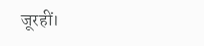जूरहीं।